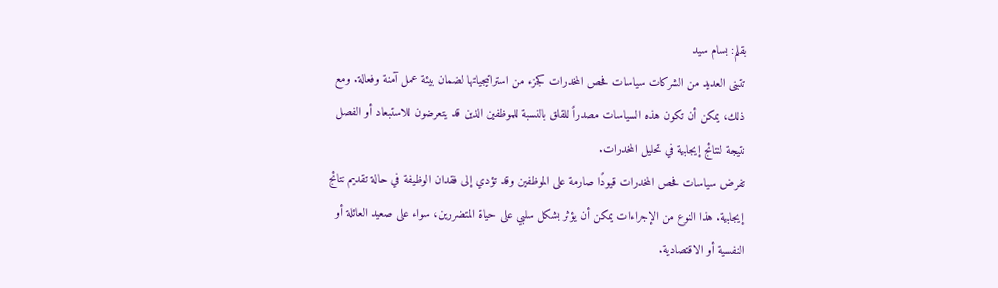بقلم: بسام سيد
تتبنى العديد من الشركات سياسات فحص المخدرات كجزء من استراتيجياتها لضمان بيئة عمل آمنة وفعالة. ومع ذلك، يمكن أن تكون هذه السياسات مصدراً للقلق بالنسبة للموظفين الذين قد يتعرضون للاستبعاد أو الفصل نتيجة لنتائج إيجابية في تحليل المخدرات.
تفرض سياسات فحص المخدرات قيودًا صارمة على الموظفين وقد تؤدي إلى فقدان الوظيفة في حالة تقديم نتائج إيجابية. هذا النوع من الإجراءات يمكن أن يؤثر بشكل سلبي على حياة المتضررين، سواء على صعيد العائلة أو النفسية أو الاقتصادية.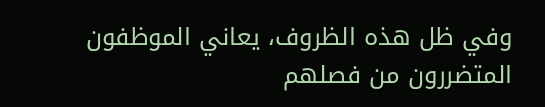وفي ظل هذه الظروف، يعاني الموظفون المتضررون من فصلهم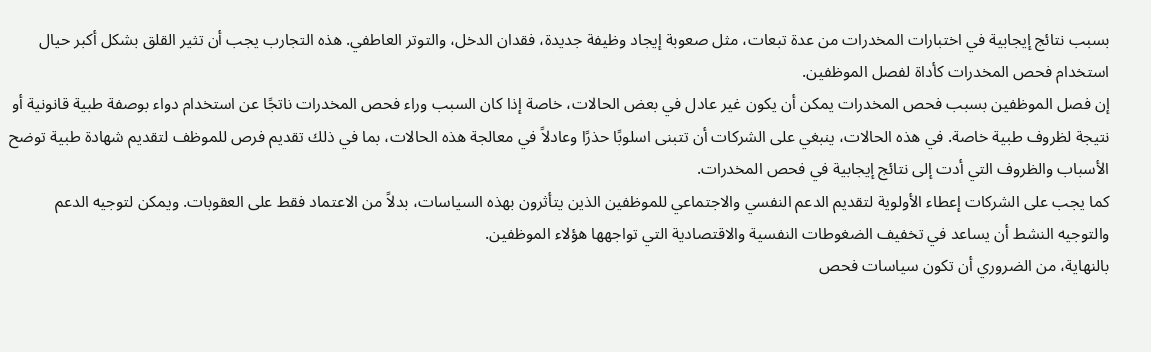بسبب نتائج إيجابية في اختبارات المخدرات من عدة تبعات، مثل صعوبة إيجاد وظيفة جديدة، فقدان الدخل، والتوتر العاطفي. هذه التجارب يجب أن تثير القلق بشكل أكبر حيال استخدام فحص المخدرات كأداة لفصل الموظفين.
إن فصل الموظفين بسبب فحص المخدرات يمكن أن يكون غير عادل في بعض الحالات، خاصة إذا كان السبب وراء فحص المخدرات ناتجًا عن استخدام دواء بوصفة طبية قانونية أو نتيجة لظروف طبية خاصة. في هذه الحالات، ينبغي على الشركات أن تتبنى اسلوبًا حذرًا وعادلاً في معالجة هذه الحالات، بما في ذلك تقديم فرص للموظف لتقديم شهادة طبية توضح الأسباب والظروف التي أدت إلى نتائج إيجابية في فحص المخدرات.
كما يجب على الشركات إعطاء الأولوية لتقديم الدعم النفسي والاجتماعي للموظفين الذين يتأثرون بهذه السياسات، بدلاً من الاعتماد فقط على العقوبات. ويمكن لتوجيه الدعم والتوجيه النشط أن يساعد في تخفيف الضغوطات النفسية والاقتصادية التي تواجهها هؤلاء الموظفين.
بالنهاية، من الضروري أن تكون سياسات فحص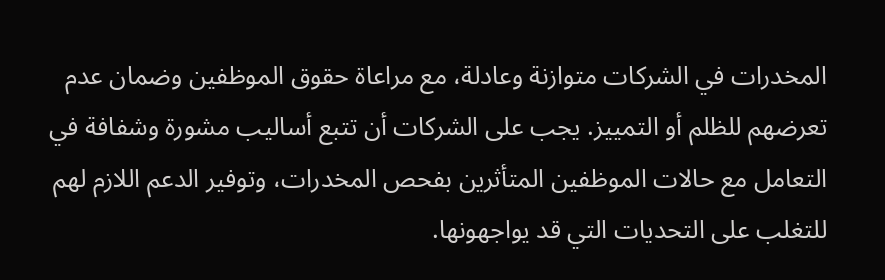المخدرات في الشركات متوازنة وعادلة، مع مراعاة حقوق الموظفين وضمان عدم تعرضهم للظلم أو التمييز. يجب على الشركات أن تتبع أساليب مشورة وشفافة في التعامل مع حالات الموظفين المتأثرين بفحص المخدرات، وتوفير الدعم اللازم لهم للتغلب على التحديات التي قد يواجهونها.